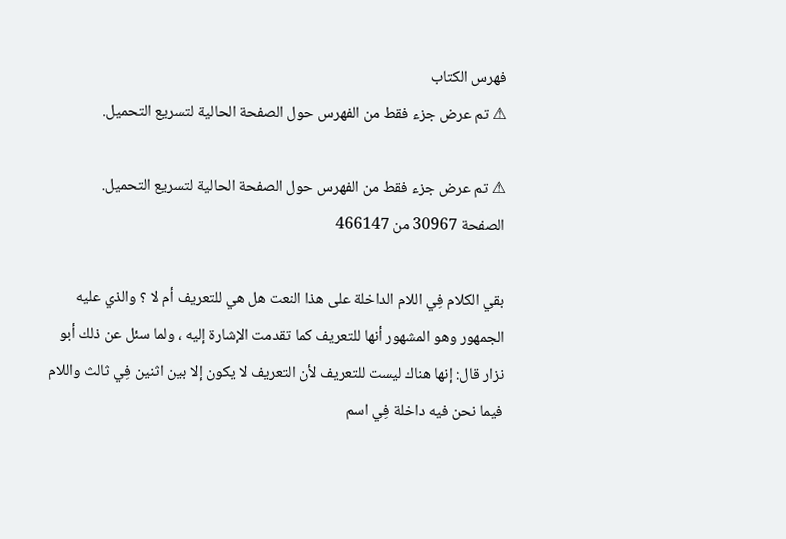فهرس الكتاب
⚠ تم عرض جزء فقط من الفهرس حول الصفحة الحالية لتسريع التحميل.

⚠ تم عرض جزء فقط من الفهرس حول الصفحة الحالية لتسريع التحميل.
الصفحة 30967 من 466147

بقي الكلام فِي اللام الداخلة على هذا النعت هل هي للتعريف أم لا ؟ والذي عليه الجمهور وهو المشهور أنها للتعريف كما تقدمت الإشارة إليه ، ولما سئل عن ذلك أبو نزار قال: إنها هناك ليست للتعريف لأن التعريف لا يكون إلا بين اثنين فِي ثالث واللام فيما نحن فيه داخلة فِي اسم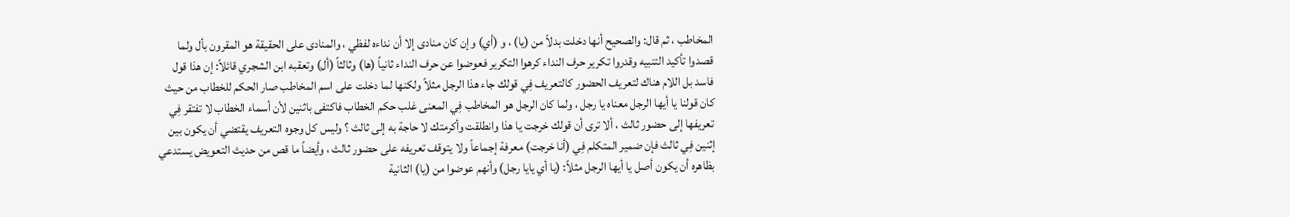المخاطب ، ثم قال: والصحيح أنها دخلت بدلاً من (يا) ، و (أي) وإن كان منادى إلا أن نداءه لفظي ، والمنادى على الحقيقة هو المقرون بأل ولما قصدوا تأكيد التنبيه وقدروا تكرير حرف النداء كرهوا التكرير فعوضوا عن حرف النداء ثانياً (ها) وثالثاً (أل) وتعقبه ابن الشجري قائلاً: إن هذا قول فاسد بل اللام هناك لتعريف الحضور كالتعريف فِي قولك جاء هذا الرجل مثلاً ولكنها لما دخلت على اسم المخاطب صار الحكم للخطاب من حيث كان قولنا يا أيها الرجل معناه يا رجل ، ولما كان الرجل هو المخاطب فِي المعنى غلب حكم الخطاب فاكتفى باثنين لأن أسماء الخطاب لا تفتقر فِي تعريفها إلى حضور ثالث ، ألا ترى أن قولك خرجت يا هذا وانطلقت وأكرمتك لا حاجة به إلى ثالث ؟ وليس كل وجوه التعريف يقتضي أن يكون بين إثنين فِي ثالث فإن ضمير المتكلم فِي (أنا خرجت) معرفة إجماعاً ولا يتوقف تعريفه على حضور ثالث ، وأيضاً ما قص من حديث التعويض يستدعي بظاهره أن يكون أصل يا أيها الرجل مثلاً: (يا أي يايا رجل) وأنهم عوضوا من (يا) الثانية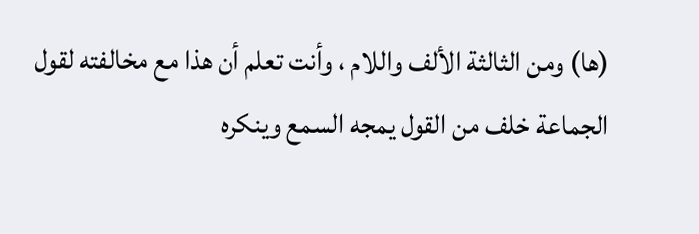(ها) ومن الثالثة الألف واللام ، وأنت تعلم أن هذا مع مخالفته لقول الجماعة خلف من القول يمجه السمع وينكره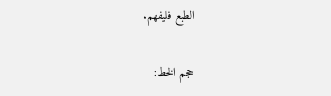الطبع فليفهم.

حجم الخط: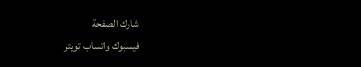شارك الصفحة
فيسبوك واتساب تويتر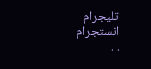تليجرام انستجرام
. .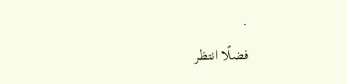.
فضلًا انتظر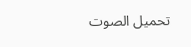تحميل الصوت